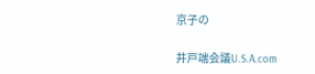京子の

井戸端会議U.S.A.com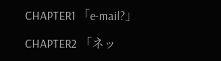CHAPTER1 「e-mail?」

CHAPTER2 「ネッ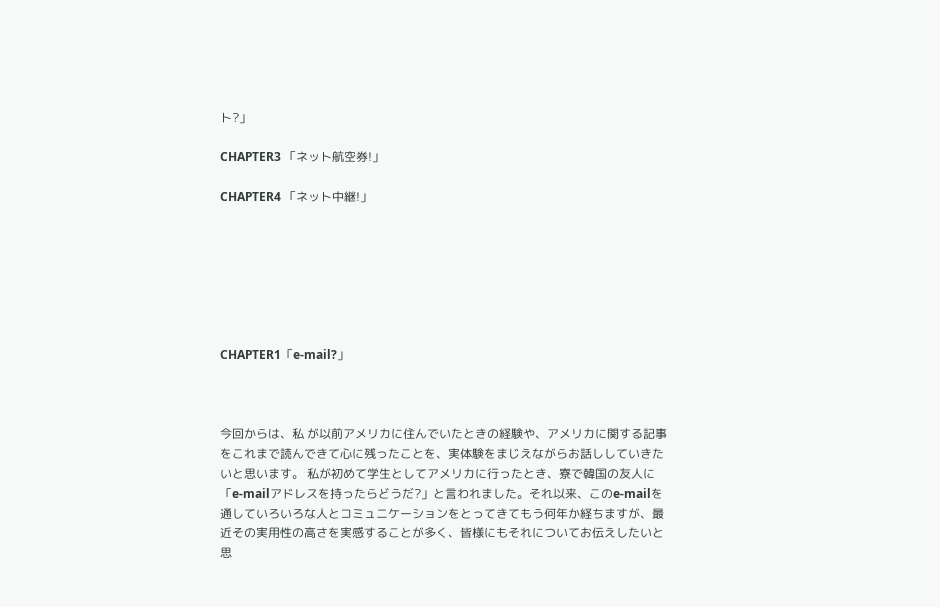ト?」

CHAPTER3 「ネット航空券!」

CHAPTER4 「ネット中継!」







CHAPTER1「e-mail?」



今回からは、私 が以前アメリカに住んでいたときの経験や、アメリカに関する記事をこれまで読んできて心に残ったことを、実体験をまじえながらお話ししていきたいと思います。 私が初めて学生としてアメリカに行ったとき、寮で韓国の友人に「e-mailアドレスを持ったらどうだ?」と言われました。それ以来、このe-mailを通していろいろな人とコミュニケーションをとってきてもう何年か経ちますが、最近その実用性の高さを実感することが多く、皆様にもそれについてお伝えしたいと思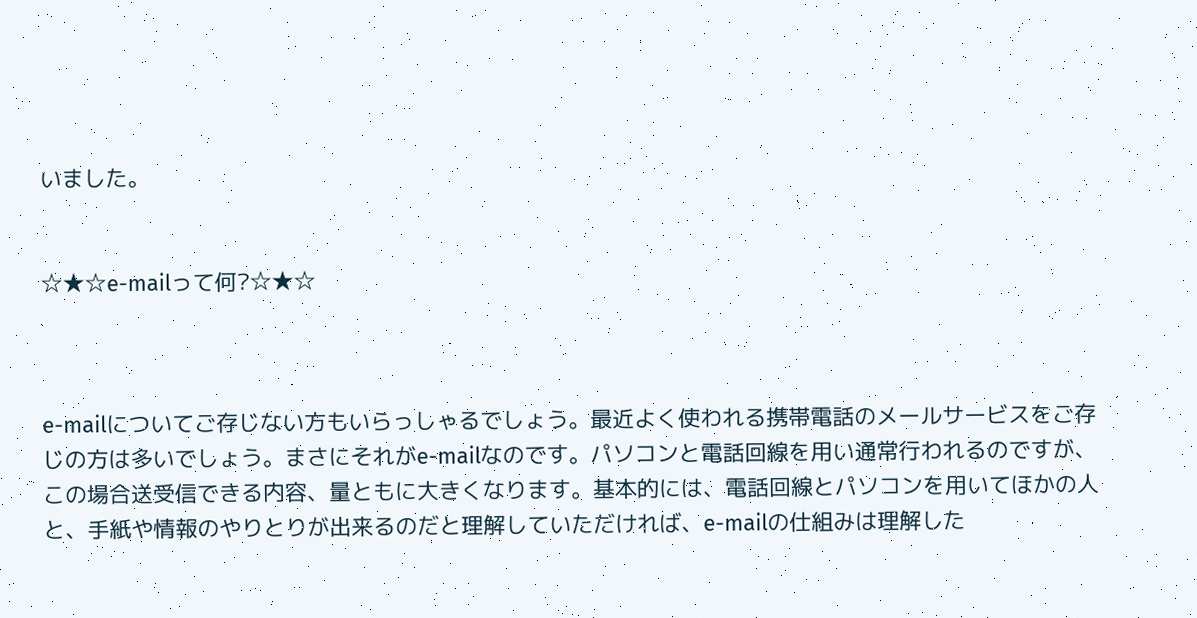いました。


☆★☆e-mailって何?☆★☆



e-mailについてご存じない方もいらっしゃるでしょう。最近よく使われる携帯電話のメールサービスをご存じの方は多いでしょう。まさにそれがe-mailなのです。パソコンと電話回線を用い通常行われるのですが、この場合送受信できる内容、量ともに大きくなります。基本的には、電話回線とパソコンを用いてほかの人と、手紙や情報のやりとりが出来るのだと理解していただければ、e-mailの仕組みは理解した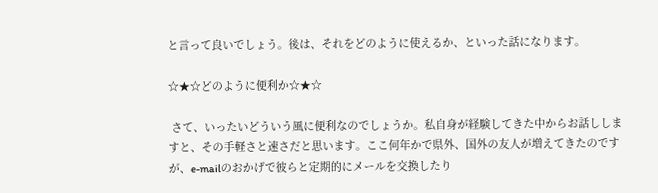と言って良いでしょう。後は、それをどのように使えるか、といった話になります。

☆★☆どのように便利か☆★☆

 さて、いったいどういう風に便利なのでしょうか。私自身が経験してきた中からお話ししますと、その手軽さと速さだと思います。ここ何年かで県外、国外の友人が増えてきたのですが、e-mailのおかげで彼らと定期的にメールを交換したり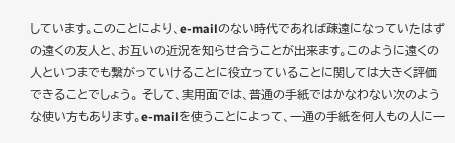しています。このことにより、e-mailのない時代であれば疎遠になっていたはずの遠くの友人と、お互いの近況を知らせ合うことが出来ます。このように遠くの人といつまでも繋がっていけることに役立っていることに関しては大きく評価できることでしょう。 そして、実用面では、普通の手紙ではかなわない次のような使い方もあります。e-mailを使うことによって、一通の手紙を何人もの人に一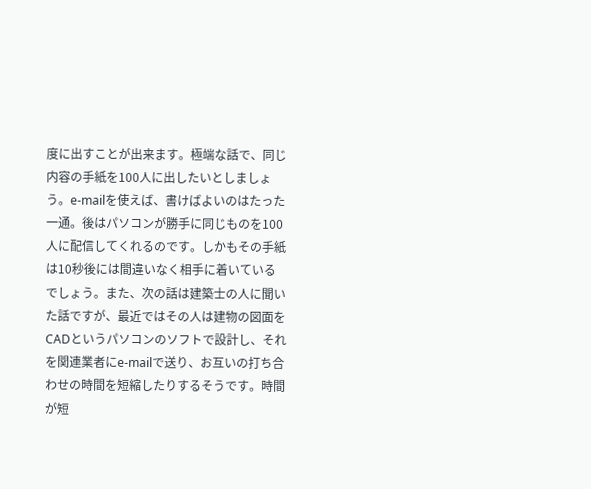度に出すことが出来ます。極端な話で、同じ内容の手紙を100人に出したいとしましょう。e-mailを使えば、書けばよいのはたった一通。後はパソコンが勝手に同じものを100人に配信してくれるのです。しかもその手紙は10秒後には間違いなく相手に着いているでしょう。また、次の話は建築士の人に聞いた話ですが、最近ではその人は建物の図面をCADというパソコンのソフトで設計し、それを関連業者にe-mailで送り、お互いの打ち合わせの時間を短縮したりするそうです。時間が短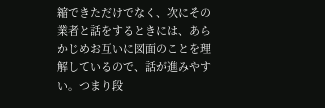縮できただけでなく、次にその業者と話をするときには、あらかじめお互いに図面のことを理解しているので、話が進みやすい。つまり段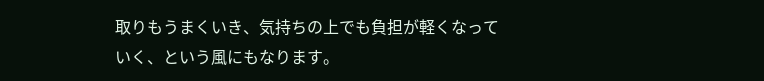取りもうまくいき、気持ちの上でも負担が軽くなっていく、という風にもなります。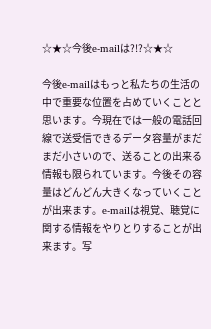☆★☆今後e-mailは?!?☆★☆

今後e-mailはもっと私たちの生活の中で重要な位置を占めていくことと思います。今現在では一般の電話回線で送受信できるデータ容量がまだまだ小さいので、送ることの出来る情報も限られています。今後その容量はどんどん大きくなっていくことが出来ます。e-mailは視覚、聴覚に関する情報をやりとりすることが出来ます。写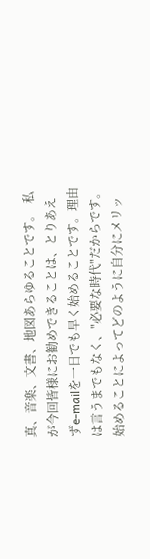真、音楽、文書、地図あらゆることです。  私が今回皆様にお勧めできることは、とりあえずe-mailを一日でも早く始めることです。理由は言うまでもなく、"必要な時代"だからです。始めることによってどのように自分にメリッ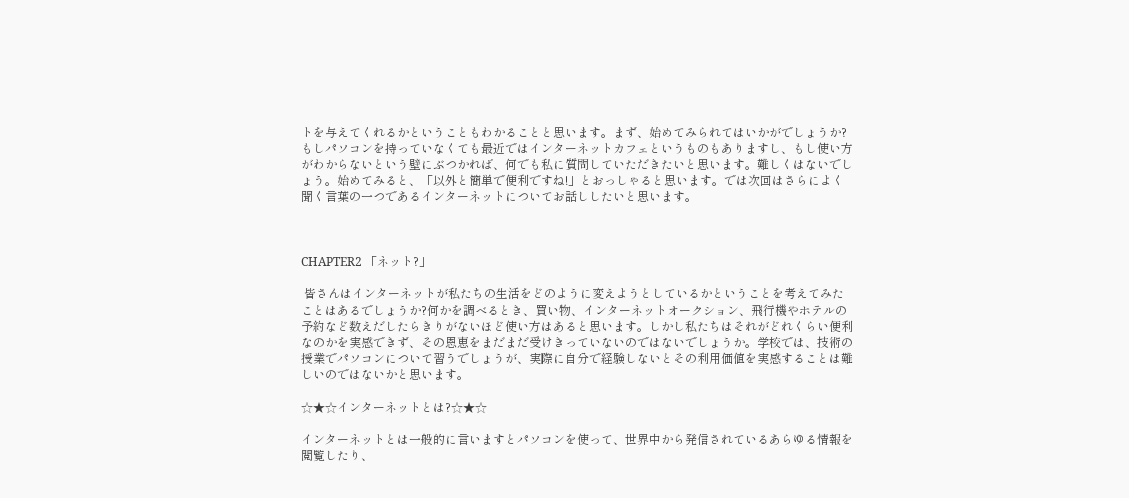トを与えてくれるかということもわかることと思います。まず、始めてみられてはいかがでしょうか?もしパソコンを持っていなくても最近ではインターネットカフェというものもありますし、もし使い方がわからないという壁にぶつかれば、何でも私に質問していただきたいと思います。難しくはないでしょう。始めてみると、「以外と簡単で便利ですね!」とおっしゃると思います。では次回はさらによく聞く言葉の一つであるインターネットについてお話ししたいと思います。



CHAPTER2 「ネット?」

 皆さんはインターネットが私たちの生活をどのように変えようとしているかということを考えてみたことはあるでしょうか?何かを調べるとき、買い物、インターネットオークション、飛行機やホテルの予約など数えだしたらきりがないほど使い方はあると思います。しかし私たちはそれがどれくらい便利なのかを実感できず、その恩恵をまだまだ受けきっていないのではないでしょうか。学校では、技術の授業でパソコンについて習うでしょうが、実際に自分で経験しないとその利用価値を実感することは難しいのではないかと思います。

☆★☆インターネットとは?☆★☆

インターネットとは一般的に言いますとパソコンを使って、世界中から発信されているあらゆる情報を閲覧したり、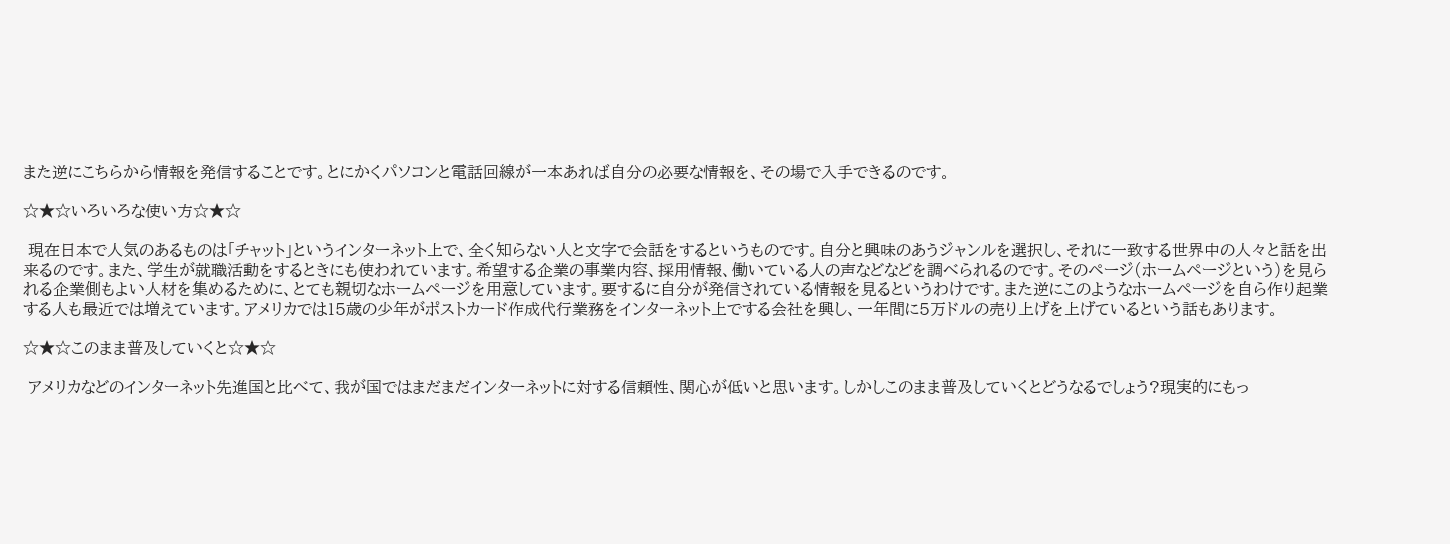また逆にこちらから情報を発信することです。とにかくパソコンと電話回線が一本あれば自分の必要な情報を、その場で入手できるのです。

☆★☆いろいろな使い方☆★☆

 現在日本で人気のあるものは「チャット」というインターネット上で、全く知らない人と文字で会話をするというものです。自分と興味のあうジャンルを選択し、それに一致する世界中の人々と話を出来るのです。また、学生が就職活動をするときにも使われています。希望する企業の事業内容、採用情報、働いている人の声などなどを調べられるのです。そのページ(ホームページという)を見られる企業側もよい人材を集めるために、とても親切なホームページを用意しています。要するに自分が発信されている情報を見るというわけです。また逆にこのようなホームページを自ら作り起業する人も最近では増えています。アメリカでは15歳の少年がポストカード作成代行業務をインターネット上でする会社を興し、一年間に5万ドルの売り上げを上げているという話もあります。

☆★☆このまま普及していくと☆★☆

 アメリカなどのインターネット先進国と比べて、我が国ではまだまだインターネットに対する信頼性、関心が低いと思います。しかしこのまま普及していくとどうなるでしょう?現実的にもっ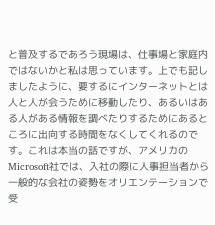と普及するであろう現場は、仕事場と家庭内ではないかと私は思っています。上でも記しましたように、要するにインターネットとは人と人が会うために移動したり、あるいはある人がある情報を調べたりするためにあるところに出向する時間をなくしてくれるのです。これは本当の話ですが、アメリカのMicrosoft社では、入社の際に人事担当者から一般的な会社の姿勢をオリエンテーションで受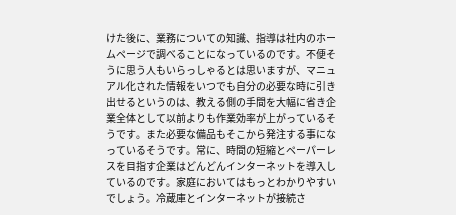けた後に、業務についての知識、指導は社内のホームページで調べることになっているのです。不便そうに思う人もいらっしゃるとは思いますが、マニュアル化された情報をいつでも自分の必要な時に引き出せるというのは、教える側の手間を大幅に省き企業全体として以前よりも作業効率が上がっているそうです。また必要な備品もそこから発注する事になっているそうです。常に、時間の短縮とペーパーレスを目指す企業はどんどんインターネットを導入しているのです。家庭においてはもっとわかりやすいでしょう。冷蔵庫とインターネットが接続さ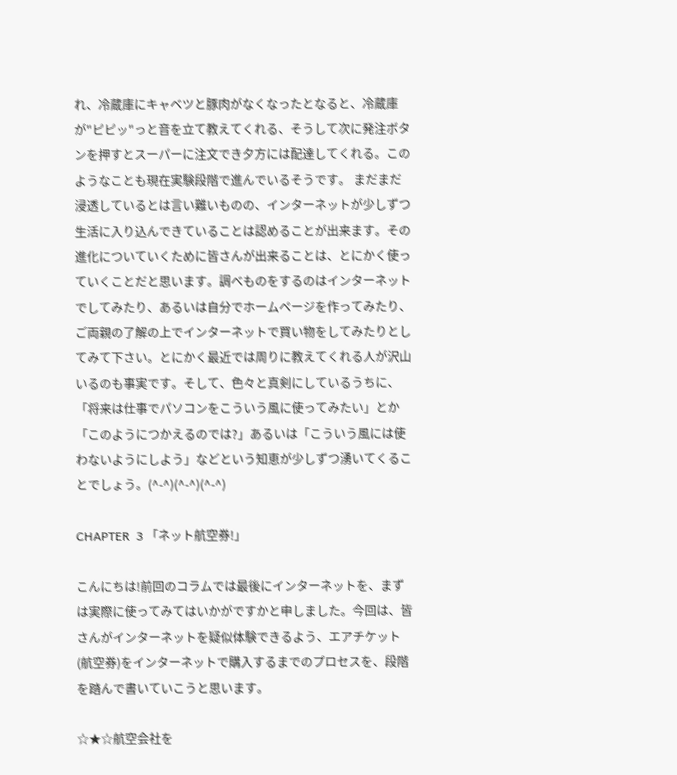れ、冷蔵庫にキャベツと豚肉がなくなったとなると、冷蔵庫が"ピピッ"っと音を立て教えてくれる、そうして次に発注ボタンを押すとスーパーに注文でき夕方には配達してくれる。このようなことも現在実験段階で進んでいるそうです。 まだまだ浸透しているとは言い難いものの、インターネットが少しずつ生活に入り込んできていることは認めることが出来ます。その進化についていくために皆さんが出来ることは、とにかく使っていくことだと思います。調べものをするのはインターネットでしてみたり、あるいは自分でホームページを作ってみたり、ご両親の了解の上でインターネットで買い物をしてみたりとしてみて下さい。とにかく最近では周りに教えてくれる人が沢山いるのも事実です。そして、色々と真剣にしているうちに、「将来は仕事でパソコンをこういう風に使ってみたい」とか「このようにつかえるのでは?」あるいは「こういう風には使わないようにしよう」などという知恵が少しずつ湧いてくることでしょう。(^-^)(^-^)(^-^)

CHAPTER  3 「ネット航空券!」

こんにちは!前回のコラムでは最後にインターネットを、まずは実際に使ってみてはいかがですかと申しました。今回は、皆さんがインターネットを疑似体験できるよう、エアチケット(航空券)をインターネットで購入するまでのプロセスを、段階を踏んで書いていこうと思います。

☆★☆航空会社を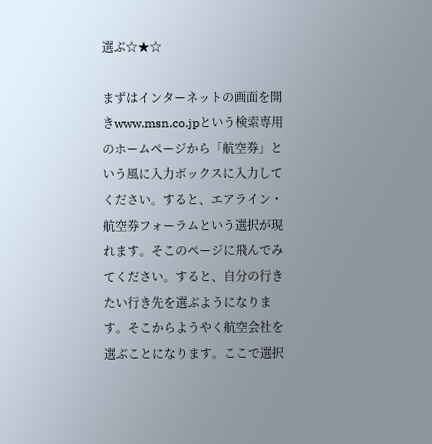選ぶ☆★☆

まずはインターネットの画面を開きwww.msn.co.jpという検索専用のホームページから「航空券」という風に入力ボックスに入力してください。すると、エアライン・航空券フォーラムという選択が現れます。そこのページに飛んでみてください。すると、自分の行きたい行き先を選ぶようになります。そこからようやく航空会社を選ぶことになります。ここで選択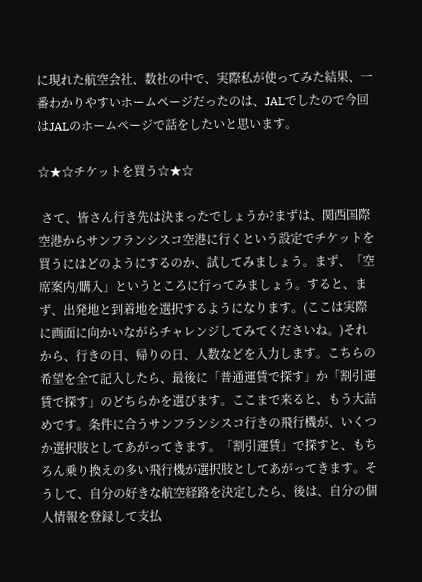に現れた航空会社、数社の中で、実際私が使ってみた結果、一番わかりやすいホームページだったのは、JALでしたので今回はJALのホームページで話をしたいと思います。

☆★☆チケットを買う☆★☆

 さて、皆さん行き先は決まったでしょうか?まずは、関西国際空港からサンフランシスコ空港に行くという設定でチケットを買うにはどのようにするのか、試してみましょう。まず、「空席案内/購入」というところに行ってみましょう。すると、まず、出発地と到着地を選択するようになります。(ここは実際に画面に向かいながらチャレンジしてみてくださいね。)それから、行きの日、帰りの日、人数などを入力します。こちらの希望を全て記入したら、最後に「普通運賃で探す」か「割引運賃で探す」のどちらかを選びます。ここまで来ると、もう大詰めです。条件に合うサンフランシスコ行きの飛行機が、いくつか選択肢としてあがってきます。「割引運賃」で探すと、もちろん乗り換えの多い飛行機が選択肢としてあがってきます。そうして、自分の好きな航空経路を決定したら、後は、自分の個人情報を登録して支払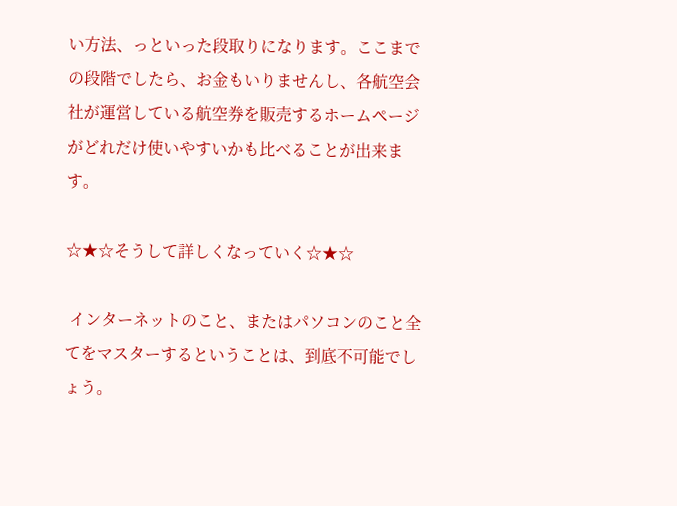い方法、っといった段取りになります。ここまでの段階でしたら、お金もいりませんし、各航空会社が運営している航空券を販売するホームページがどれだけ使いやすいかも比べることが出来ます。

☆★☆そうして詳しくなっていく☆★☆

 インターネットのこと、またはパソコンのこと全てをマスターするということは、到底不可能でしょう。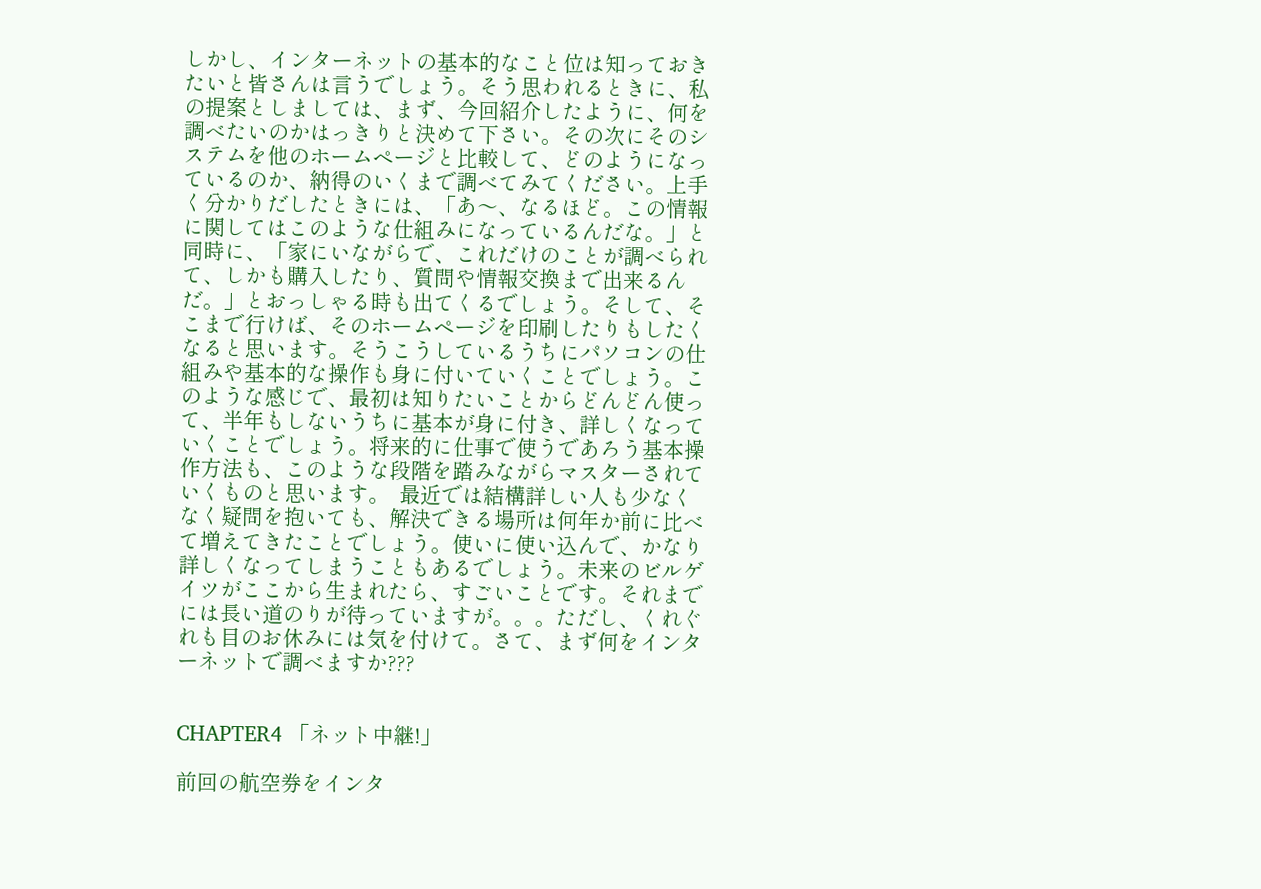しかし、インターネットの基本的なこと位は知っておきたいと皆さんは言うでしょう。そう思われるときに、私の提案としましては、まず、今回紹介したように、何を調べたいのかはっきりと決めて下さい。その次にそのシステムを他のホームページと比較して、どのようになっているのか、納得のいくまで調べてみてください。上手く分かりだしたときには、「あ〜、なるほど。この情報に関してはこのような仕組みになっているんだな。」と同時に、「家にいながらで、これだけのことが調べられて、しかも購入したり、質問や情報交換まで出来るんだ。」とおっしゃる時も出てくるでしょう。そして、そこまで行けば、そのホームページを印刷したりもしたくなると思います。そうこうしているうちにパソコンの仕組みや基本的な操作も身に付いていくことでしょう。このような感じで、最初は知りたいことからどんどん使って、半年もしないうちに基本が身に付き、詳しくなっていくことでしょう。将来的に仕事で使うであろう基本操作方法も、このような段階を踏みながらマスターされていくものと思います。  最近では結構詳しい人も少なくなく疑問を抱いても、解決できる場所は何年か前に比べて増えてきたことでしょう。使いに使い込んで、かなり詳しくなってしまうこともあるでしょう。未来のビルゲイツがここから生まれたら、すごいことです。それまでには長い道のりが待っていますが。。。ただし、くれぐれも目のお休みには気を付けて。さて、まず何をインターネットで調べますか???


CHAPTER4 「ネット中継!」

前回の航空券をインタ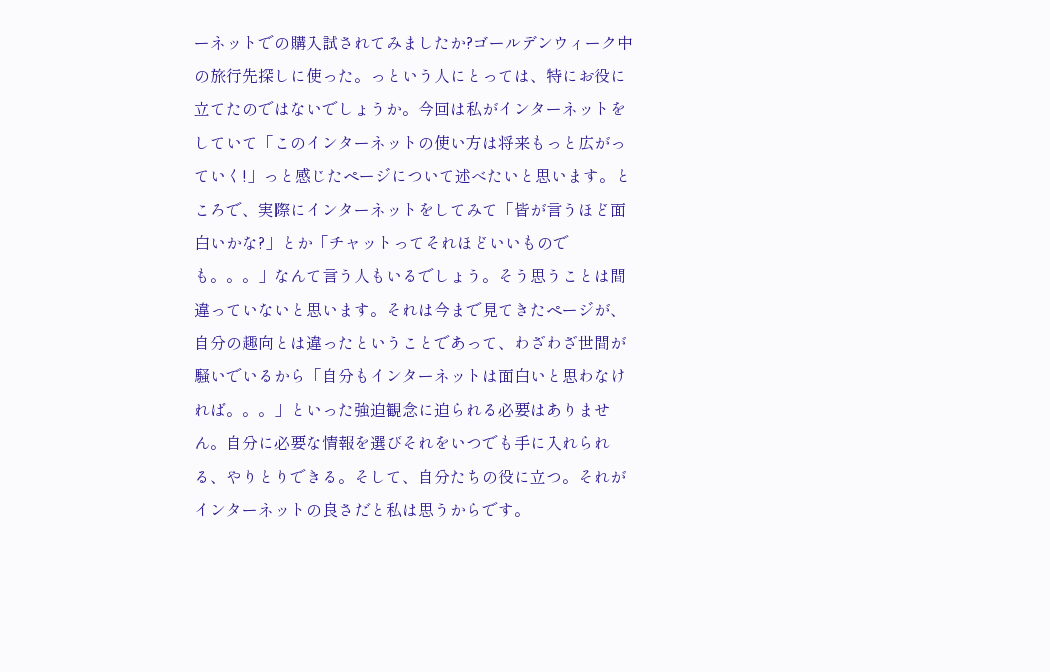ーネットでの購入試されてみましたか?ゴールデンウィーク中の旅行先探しに使った。っという人にとっては、特にお役に立てたのではないでしょうか。今回は私がインターネットをしていて「このインターネットの使い方は将来もっと広がっていく!」っと感じたページについて述べたいと思います。ところで、実際にインターネットをしてみて「皆が言うほど面白いかな?」とか「チャットってそれほどいいものでも。。。」なんて言う人もいるでしょう。そう思うことは間違っていないと思います。それは今まで見てきたページが、自分の趣向とは違ったということであって、わざわざ世間が騒いでいるから「自分もインターネットは面白いと思わなければ。。。」といった強迫観念に迫られる必要はありません。自分に必要な情報を選びそれをいつでも手に入れられる、やりとりできる。そして、自分たちの役に立つ。それがインターネットの良さだと私は思うからです。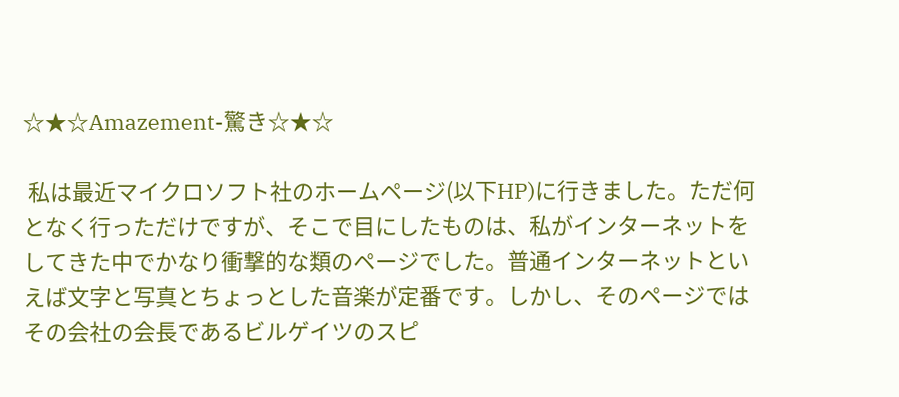☆★☆Amazement-驚き☆★☆

 私は最近マイクロソフト社のホームページ(以下HP)に行きました。ただ何となく行っただけですが、そこで目にしたものは、私がインターネットをしてきた中でかなり衝撃的な類のページでした。普通インターネットといえば文字と写真とちょっとした音楽が定番です。しかし、そのページではその会社の会長であるビルゲイツのスピ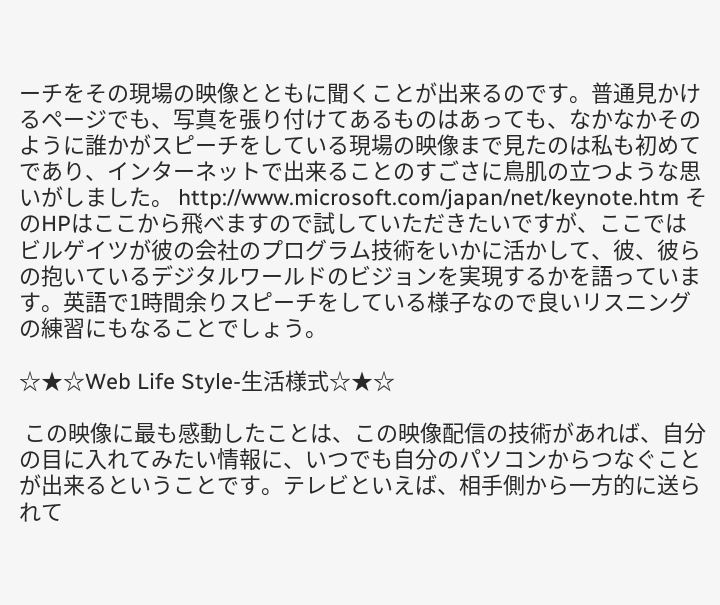ーチをその現場の映像とともに聞くことが出来るのです。普通見かけるページでも、写真を張り付けてあるものはあっても、なかなかそのように誰かがスピーチをしている現場の映像まで見たのは私も初めてであり、インターネットで出来ることのすごさに鳥肌の立つような思いがしました。 http://www.microsoft.com/japan/net/keynote.htm そのHPはここから飛べますので試していただきたいですが、ここではビルゲイツが彼の会社のプログラム技術をいかに活かして、彼、彼らの抱いているデジタルワールドのビジョンを実現するかを語っています。英語で1時間余りスピーチをしている様子なので良いリスニングの練習にもなることでしょう。

☆★☆Web Life Style-生活様式☆★☆

 この映像に最も感動したことは、この映像配信の技術があれば、自分の目に入れてみたい情報に、いつでも自分のパソコンからつなぐことが出来るということです。テレビといえば、相手側から一方的に送られて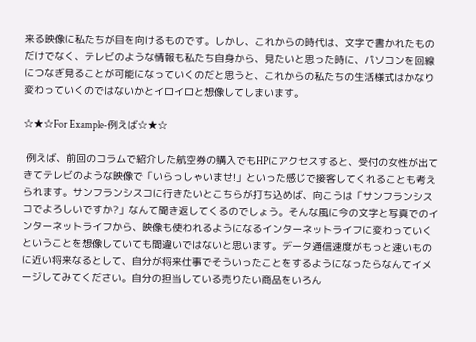来る映像に私たちが目を向けるものです。しかし、これからの時代は、文字で書かれたものだけでなく、テレビのような情報も私たち自身から、見たいと思った時に、パソコンを回線につなぎ見ることが可能になっていくのだと思うと、これからの私たちの生活様式はかなり変わっていくのではないかとイロイロと想像してしまいます。

☆★☆For Example-例えば☆★☆

 例えば、前回のコラムで紹介した航空券の購入でもHPにアクセスすると、受付の女性が出てきてテレビのような映像で「いらっしゃいませ!」といった感じで接客してくれることも考えられます。サンフランシスコに行きたいとこちらが打ち込めば、向こうは「サンフランシスコでよろしいですか?」なんて聞き返してくるのでしょう。そんな風に今の文字と写真でのインターネットライフから、映像も使われるようになるインターネットライフに変わっていくということを想像していても間違いではないと思います。データ通信速度がもっと速いものに近い将来なるとして、自分が将来仕事でそういったことをするようになったらなんてイメージしてみてください。自分の担当している売りたい商品をいろん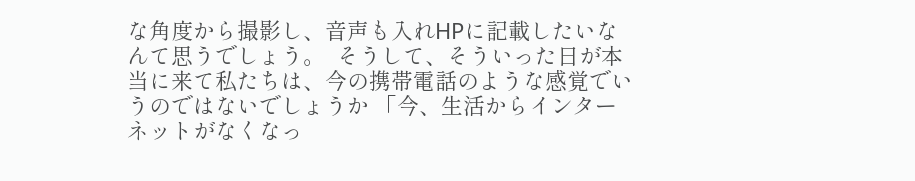な角度から撮影し、音声も入れHPに記載したいなんて思うでしょう。  そうして、そういった日が本当に来て私たちは、今の携帯電話のような感覚でいうのではないでしょうか 「今、生活からインターネットがなくなっ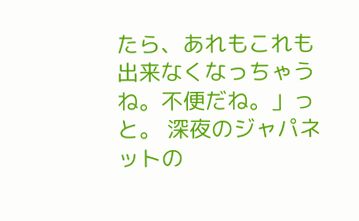たら、あれもこれも出来なくなっちゃうね。不便だね。」っと。 深夜のジャパネットの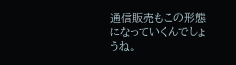通信販売もこの形態になっていくんでしょうね。